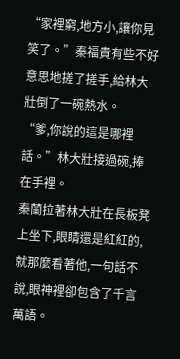“家裡窮,地方小,讓你見笑了。”秦福貴有些不好意思地搓了搓手,給林大壯倒了一碗熱水。
“爹,你說的這是哪裡話。”林大壯接過碗,捧在手裡。
秦蘭拉著林大壯在長板凳上坐下,眼睛還是紅紅的,就那麼看著他,一句話不說,眼神裡卻包含了千言萬語。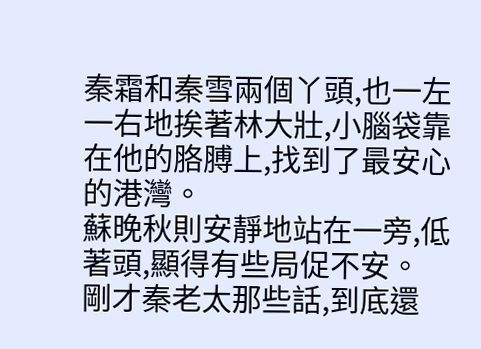秦霜和秦雪兩個丫頭,也一左一右地挨著林大壯,小腦袋靠在他的胳膊上,找到了最安心的港灣。
蘇晚秋則安靜地站在一旁,低著頭,顯得有些局促不安。
剛才秦老太那些話,到底還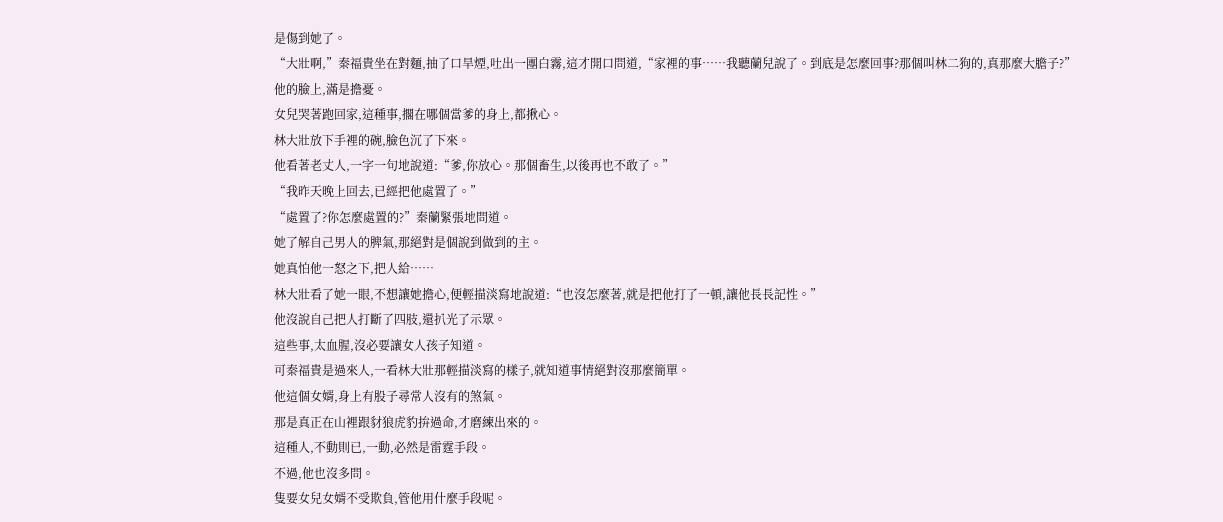是傷到她了。
“大壯啊,”秦福貴坐在對麵,抽了口旱煙,吐出一團白霧,這才開口問道,“家裡的事……我聽蘭兒說了。到底是怎麼回事?那個叫林二狗的,真那麼大膽子?”
他的臉上,滿是擔憂。
女兒哭著跑回家,這種事,擱在哪個當爹的身上,都揪心。
林大壯放下手裡的碗,臉色沉了下來。
他看著老丈人,一字一句地說道:“爹,你放心。那個畜生,以後再也不敢了。”
“我昨天晚上回去,已經把他處置了。”
“處置了?你怎麼處置的?”秦蘭緊張地問道。
她了解自己男人的脾氣,那絕對是個說到做到的主。
她真怕他一怒之下,把人給……
林大壯看了她一眼,不想讓她擔心,便輕描淡寫地說道:“也沒怎麼著,就是把他打了一頓,讓他長長記性。”
他沒說自己把人打斷了四肢,還扒光了示眾。
這些事,太血腥,沒必要讓女人孩子知道。
可秦福貴是過來人,一看林大壯那輕描淡寫的樣子,就知道事情絕對沒那麼簡單。
他這個女婿,身上有股子尋常人沒有的煞氣。
那是真正在山裡跟豺狼虎豹拚過命,才磨練出來的。
這種人,不動則已,一動,必然是雷霆手段。
不過,他也沒多問。
隻要女兒女婿不受欺負,管他用什麼手段呢。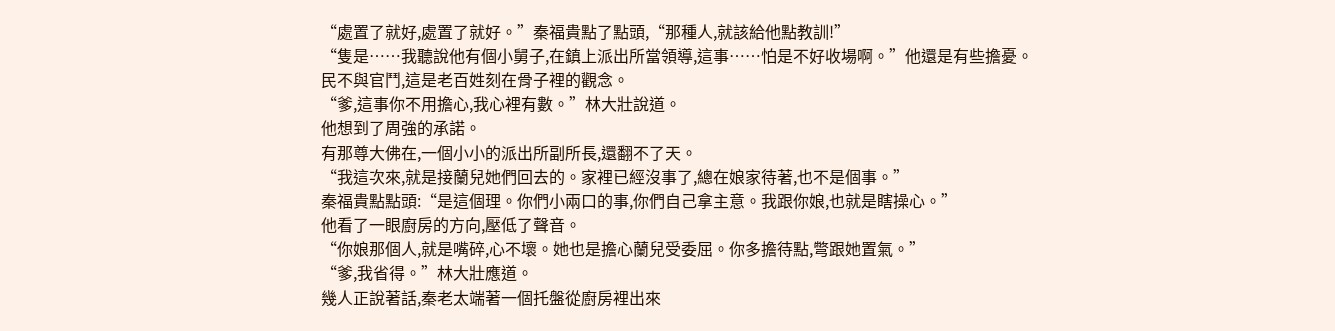“處置了就好,處置了就好。”秦福貴點了點頭,“那種人,就該給他點教訓!”
“隻是……我聽說他有個小舅子,在鎮上派出所當領導,這事……怕是不好收場啊。”他還是有些擔憂。
民不與官鬥,這是老百姓刻在骨子裡的觀念。
“爹,這事你不用擔心,我心裡有數。”林大壯說道。
他想到了周強的承諾。
有那尊大佛在,一個小小的派出所副所長,還翻不了天。
“我這次來,就是接蘭兒她們回去的。家裡已經沒事了,總在娘家待著,也不是個事。”
秦福貴點點頭:“是這個理。你們小兩口的事,你們自己拿主意。我跟你娘,也就是瞎操心。”
他看了一眼廚房的方向,壓低了聲音。
“你娘那個人,就是嘴碎,心不壞。她也是擔心蘭兒受委屈。你多擔待點,彆跟她置氣。”
“爹,我省得。”林大壯應道。
幾人正說著話,秦老太端著一個托盤從廚房裡出來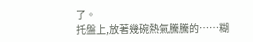了。
托盤上,放著幾碗熱氣騰騰的……糊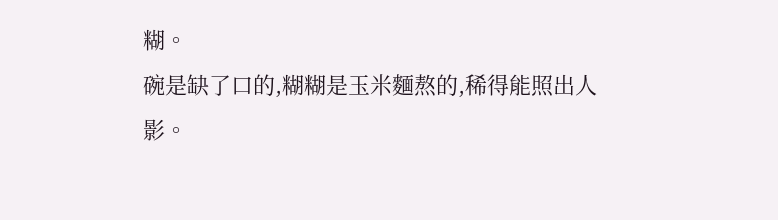糊。
碗是缺了口的,糊糊是玉米麵熬的,稀得能照出人影。